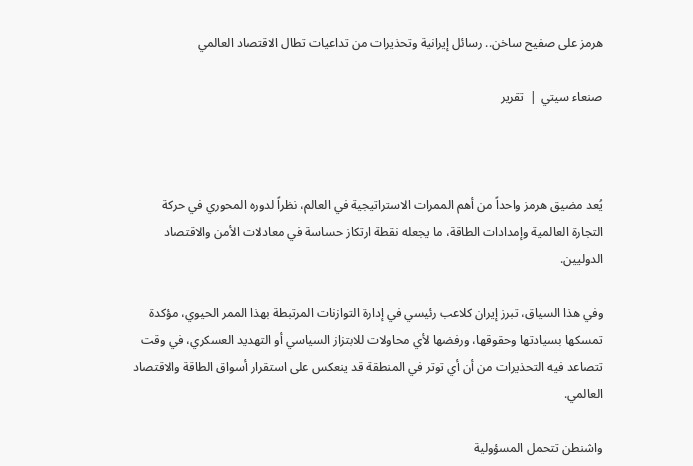هرمز على صفيح ساخن.. رسائل إيرانية وتحذيرات من تداعيات تطال الاقتصاد العالمي

صنعاء سيتي |  تقرير



يُعد مضيق هرمز واحداً من أهم الممرات الاستراتيجية في العالم، نظراً لدوره المحوري في حركة التجارة العالمية وإمدادات الطاقة، ما يجعله نقطة ارتكاز حساسة في معادلات الأمن والاقتصاد الدوليين.

وفي هذا السياق، تبرز إيران كلاعب رئيسي في إدارة التوازنات المرتبطة بهذا الممر الحيوي، مؤكدة تمسكها بسيادتها وحقوقها، ورفضها لأي محاولات للابتزاز السياسي أو التهديد العسكري، في وقت تتصاعد فيه التحذيرات من أن أي توتر في المنطقة قد ينعكس على استقرار أسواق الطاقة والاقتصاد العالمي.

واشنطن تتحمل المسؤولية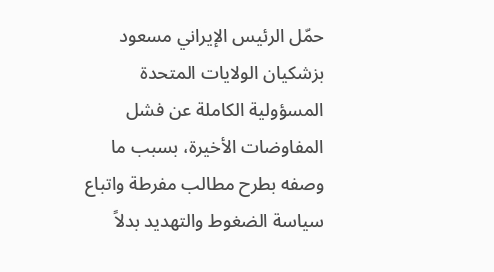حمّل الرئيس الإيراني مسعود بزشكيان الولايات المتحدة المسؤولية الكاملة عن فشل المفاوضات الأخيرة، بسبب ما وصفه بطرح مطالب مفرطة واتباع سياسة الضغوط والتهديد بدلاً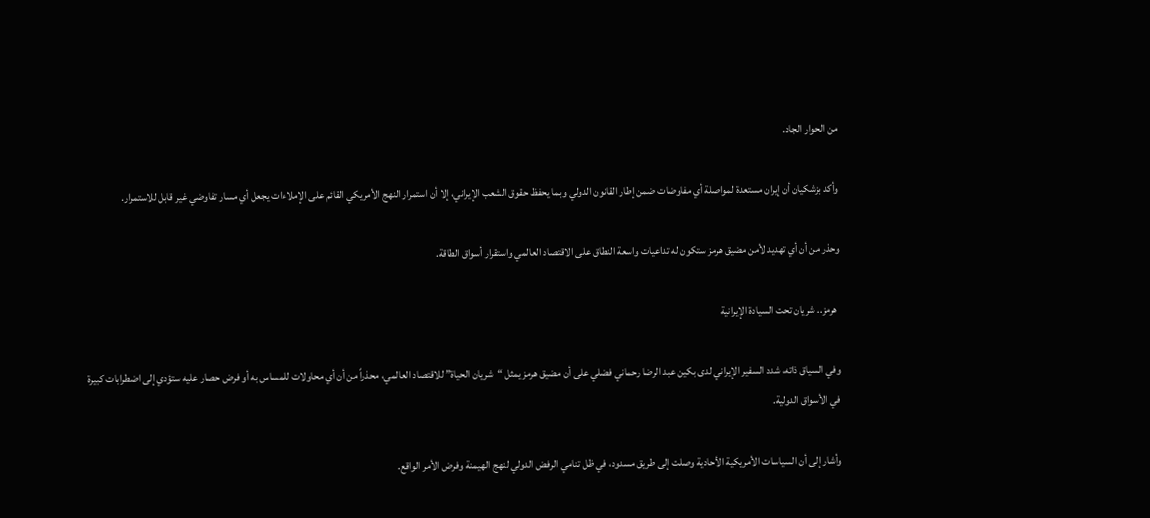من الحوار الجاد.

وأكد بزشكيان أن إيران مستعدة لمواصلة أي مفاوضات ضمن إطار القانون الدولي وبما يحفظ حقوق الشعب الإيراني، إلا أن استمرار النهج الأمريكي القائم على الإملاءات يجعل أي مسار تفاوضي غير قابل للاستمرار.

وحذر من أن أي تهديد لأمن مضيق هرمز ستكون له تداعيات واسعة النطاق على الاقتصاد العالمي واستقرار أسواق الطاقة.

 هرمز.. شريان تحت السيادة الإيرانية

وفي السياق ذاته، شدد السفير الإيراني لدى بكين عبد الرضا رحماني فضلي على أن مضيق هرمز يمثل “شريان الحياة” للاقتصاد العالمي، محذراً من أن أي محاولات للمساس به أو فرض حصار عليه ستؤدي إلى اضطرابات كبيرة في الأسواق الدولية.

وأشار إلى أن السياسات الأمريكية الأحادية وصلت إلى طريق مسدود، في ظل تنامي الرفض الدولي لنهج الهيمنة وفرض الأمر الواقع.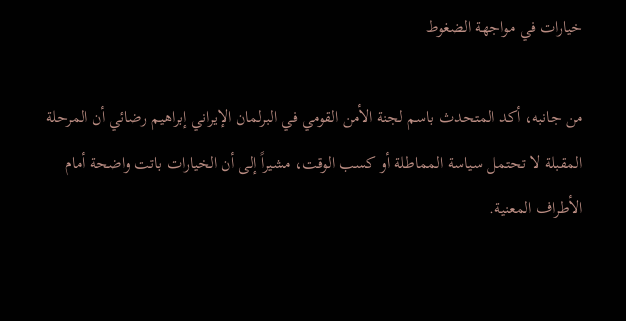خيارات في مواجهة الضغوط

من جانبه، أكد المتحدث باسم لجنة الأمن القومي في البرلمان الإيراني إبراهيم رضائي أن المرحلة المقبلة لا تحتمل سياسة المماطلة أو كسب الوقت، مشيراً إلى أن الخيارات باتت واضحة أمام الأطراف المعنية.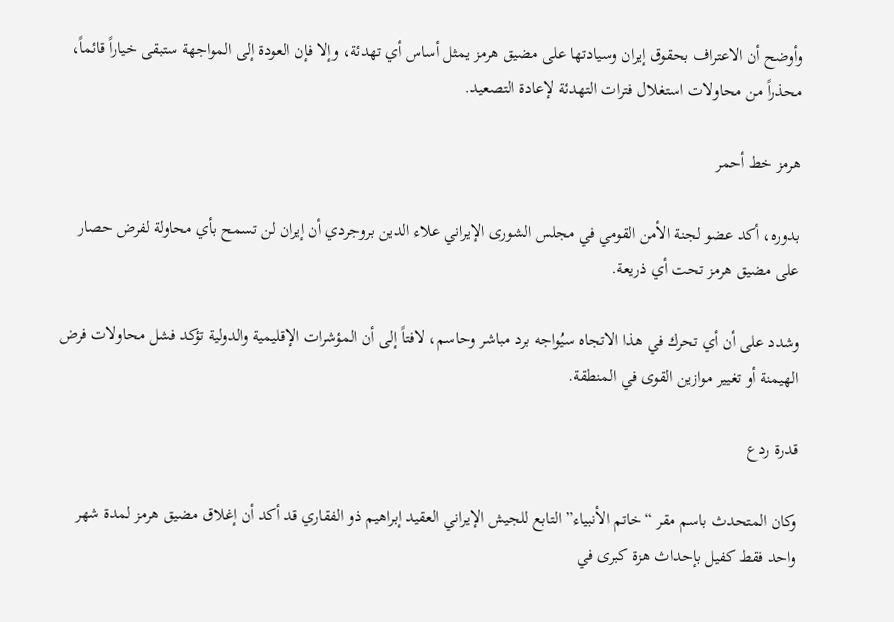وأوضح أن الاعتراف بحقوق إيران وسيادتها على مضيق هرمز يمثل أساس أي تهدئة، وإلا فإن العودة إلى المواجهة ستبقى خياراً قائماً، محذراً من محاولات استغلال فترات التهدئة لإعادة التصعيد.

هرمز خط أحمر

بدوره، أكد عضو لجنة الأمن القومي في مجلس الشورى الإيراني علاء الدين بروجردي أن إيران لن تسمح بأي محاولة لفرض حصار على مضيق هرمز تحت أي ذريعة.

وشدد على أن أي تحرك في هذا الاتجاه سيُواجه برد مباشر وحاسم، لافتاً إلى أن المؤشرات الإقليمية والدولية تؤكد فشل محاولات فرض الهيمنة أو تغيير موازين القوى في المنطقة.

قدرة ردع

وكان المتحدث باسم مقر “خاتم الأنبياء” التابع للجيش الإيراني العقيد إبراهيم ذو الفقاري قد أكد أن إغلاق مضيق هرمز لمدة شهر واحد فقط كفيل بإحداث هزة كبرى في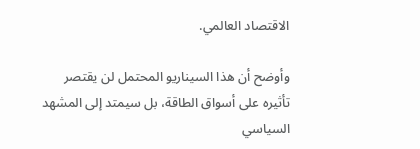الاقتصاد العالمي.

وأوضح أن هذا السيناريو المحتمل لن يقتصر تأثيره على أسواق الطاقة، بل سيمتد إلى المشهد السياسي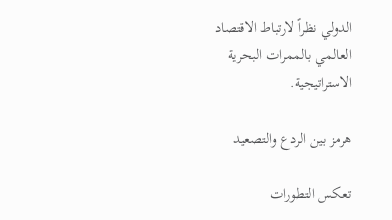الدولي نظراً لارتباط الاقتصاد العالمي بالممرات البحرية الاستراتيجية.

هرمز بين الردع والتصعيد

تعكس التطورات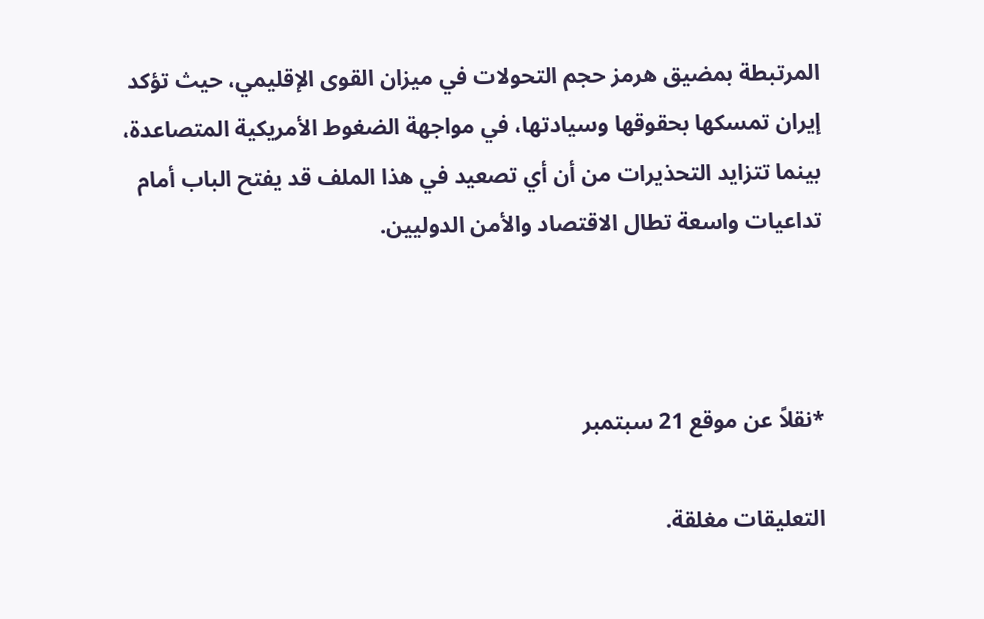المرتبطة بمضيق هرمز حجم التحولات في ميزان القوى الإقليمي، حيث تؤكد إيران تمسكها بحقوقها وسيادتها، في مواجهة الضغوط الأمريكية المتصاعدة، بينما تتزايد التحذيرات من أن أي تصعيد في هذا الملف قد يفتح الباب أمام تداعيات واسعة تطال الاقتصاد والأمن الدوليين.



*نقلاً عن موقع 21 سبتمبر

التعليقات مغلقة.